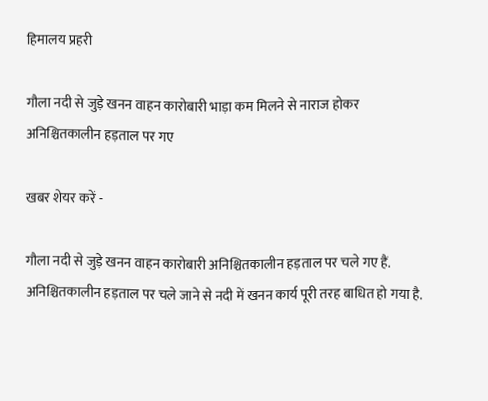हिमालय प्रहरी

गौला नदी से जुड़े खनन वाहन कारोबारी भाड़ा कम मिलने से नाराज होकर अनिश्चितकालीन हड़ताल पर गए

खबर शेयर करें -

गौला नदी से जुड़े खनन वाहन कारोबारी अनिश्चितकालीन हड़ताल पर चले गए हैं. अनिश्चितकालीन हड़ताल पर चले जाने से नदी में खनन कार्य पूरी तरह बाधित हो गया है.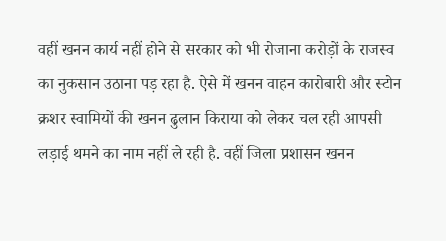वहीं खनन कार्य नहीं होने से सरकार को भी रोजाना करोड़ों के राजस्व का नुकसान उठाना पड़ रहा है. ऐसे में खनन वाहन कारोबारी और स्टोन क्रशर स्वामियों की खनन ढुलान किराया को लेकर चल रही आपसी लड़ाई थमने का नाम नहीं ले रही है. वहीं जिला प्रशासन खनन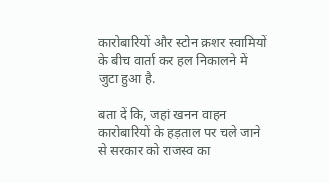कारोबारियों और स्टोन क्रशर स्वामियों के बीच वार्ता कर हल निकालने में जुटा हुआ है.

बता दें कि, जहां खनन वाहन कारोबारियों के हड़ताल पर चले जाने से सरकार को राजस्व का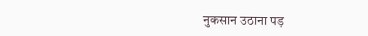नुकसान उठाना पड़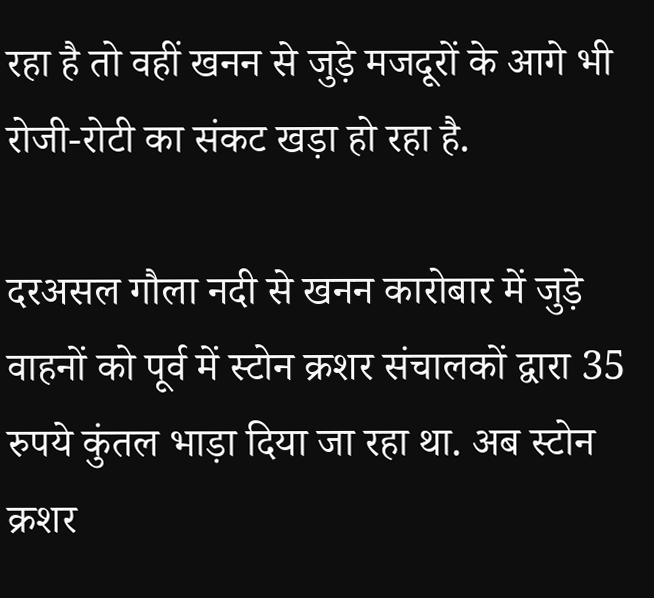रहा है तो वहीं खनन से जुड़े मजदूरों के आगे भी रोजी-रोटी का संकट खड़ा हो रहा है.

दरअसल गौला नदी से खनन कारोबार में जुड़े वाहनों को पूर्व में स्टोन क्रशर संचालकों द्वारा 35 रुपये कुंतल भाड़ा दिया जा रहा था. अब स्टोन क्रशर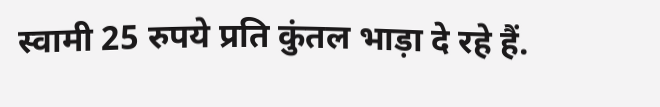स्वामी 25 रुपये प्रति कुंतल भाड़ा दे रहे हैं.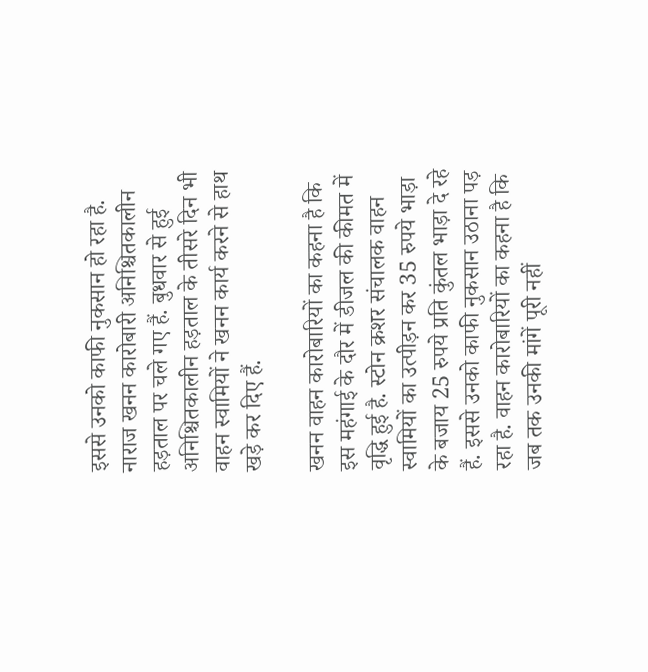इससे उनको काफी नुकसान हो रहा है. नाराज खनन कारोबारी अनिश्चितकालीन हड़ताल पर चले गए हैं. बुधवार से हुई अनिश्चितकालीन हड़ताल के तीसरे दिन भी वाहन स्वामियों ने खनन कार्य करने से हाथ खड़े कर दिए हैं.

खनन वाहन कारोबारियों का कहना है कि इस महंगाई के दौर में डीजल की कीमत में वृद्धि हुई है. स्टोन क्रशर संचालक वाहन स्वामियों का उत्पीड़न कर 35 रुपये भाड़ा के बजाय 25 रुपये प्रति कुंतल भाड़ा दे रहे हैं. इससे उनको काफी नुकसान उठाना पड़ रहा है. वाहन कारोबारियों का कहना है कि जब तक उनकी मांगें पूरी नहीं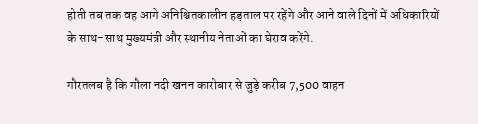होती तब तक वह आगे अनिश्चितकालीन हड़ताल पर रहेंगे और आने वाले दिनों में अधिकारियों के साथ-साथ मुख्यमंत्री और स्थानीय नेताओं का घेराव करेंगे.

गौरतलब है कि गौला नदी खनन कारोबार से जुड़े करीब 7,500 वाहन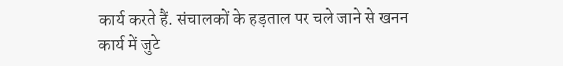कार्य करते हैं. संचालकों के हड़ताल पर चले जाने से खनन कार्य में जुटे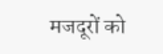मजदूरों को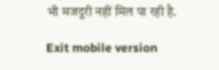भी मजदूरी नहीं मिल पा रही है.

Exit mobile version